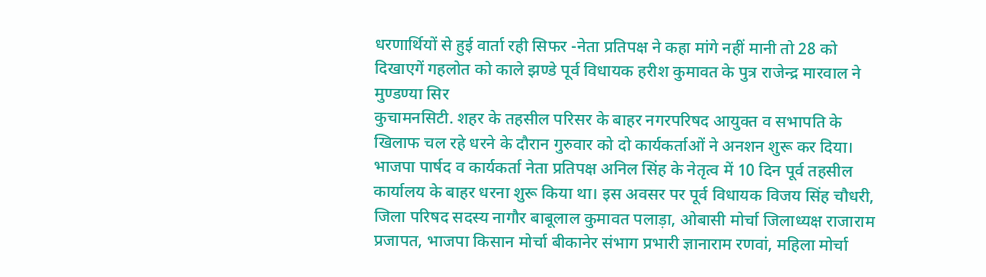धरणार्थियों से हुई वार्ता रही सिफर -नेता प्रतिपक्ष ने कहा मांगे नहीं मानी तो 28 को दिखाएगें गहलोत को काले झण्डे पूर्व विधायक हरीश कुमावत के पुत्र राजेन्द्र मारवाल ने मुण्डण्या सिर
कुचामनसिटी. शहर के तहसील परिसर के बाहर नगरपरिषद आयुक्त व सभापति के खिलाफ चल रहे धरने के दौरान गुरुवार को दो कार्यकर्ताओं ने अनशन शुरू कर दिया। भाजपा पार्षद व कार्यकर्ता नेता प्रतिपक्ष अनिल सिंह के नेतृत्व में 10 दिन पूर्व तहसील कार्यालय के बाहर धरना शुरू किया था। इस अवसर पर पूर्व विधायक विजय सिंह चौधरी, जिला परिषद सदस्य नागौर बाबूलाल कुमावत पलाड़ा, ओबासी मोर्चा जिलाध्यक्ष राजाराम प्रजापत, भाजपा किसान मोर्चा बीकानेर संभाग प्रभारी ज्ञानाराम रणवां, महिला मोर्चा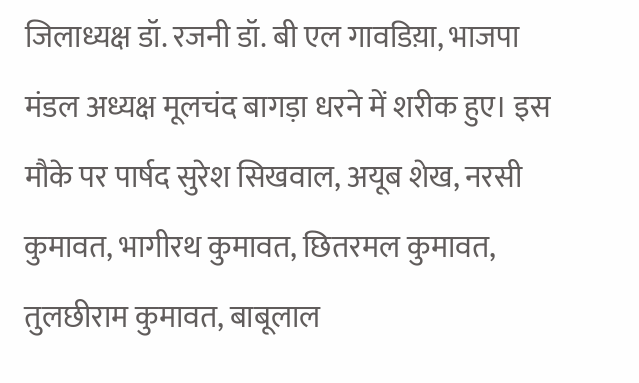जिलाध्यक्ष डॉ. रजनी डॉ. बी एल गावडिय़ा, भाजपा मंडल अध्यक्ष मूलचंद बागड़ा धरने में शरीक हुए। इस मौके पर पार्षद सुरेश सिखवाल, अयूब शेख, नरसी कुमावत, भागीरथ कुमावत, छितरमल कुमावत, तुलछीराम कुमावत, बाबूलाल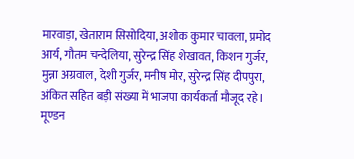मारवाड़ा, खेताराम सिसोदिया, अशोक कुमार चावला, प्रमोद आर्य, गौतम चन्देलिया, सुरेन्द्र सिंह शेखावत, किशन गुर्जर, मुन्ना अग्रवाल, देशी गुर्जर, मनीष मोर, सुरेन्द्र सिंह दीपपुरा, अंकित सहित बड़ी संख्या में भाजपा कार्यकर्ता मौजूद रहे।
मूण्डन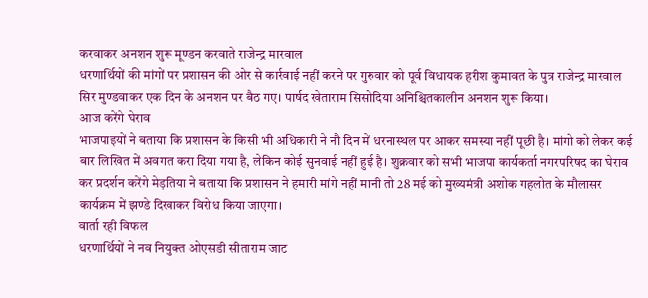करवाकर अनशन शुरू मूण्डन करवाते राजेन्द्र मारवाल
धरणार्थियों की मांगों पर प्रशासन की ओर से कार्रवाई नहीं करने पर गुरुवार को पूर्व विधायक हरीश कुमावत के पुत्र राजेन्द्र मारवाल सिर मुण्डवाकर एक दिन के अनशन पर बैठ गए। पार्षद खेताराम सिसोदिया अनिश्चितकालीन अनशन शुरू किया।
आज करेंगे घेराव
भाजपाइयों ने बताया कि प्रशासन के किसी भी अधिकारी ने नौ दिन में धरनास्थल पर आकर समस्या नहीं पूछी है। मांगो को लेकर कई बार लिखित में अवगत करा दिया गया है, लेकिन कोई सुनवाई नहीं हुई है। शुक्रवार को सभी भाजपा कार्यकर्ता नगरपरिषद का घेराव कर प्रदर्शन करेंगे मेड़तिया ने बताया कि प्रशासन ने हमारी मांगे नहीं मानी तो 28 मई को मुख्यमंत्री अशोक गहलोत के मौलासर कार्यक्रम में झण्डे दिखाकर विरोध किया जाएगा।
वार्ता रही विफल
धरणार्थियों ने नव नियुक्त ओएसडी सीताराम जाट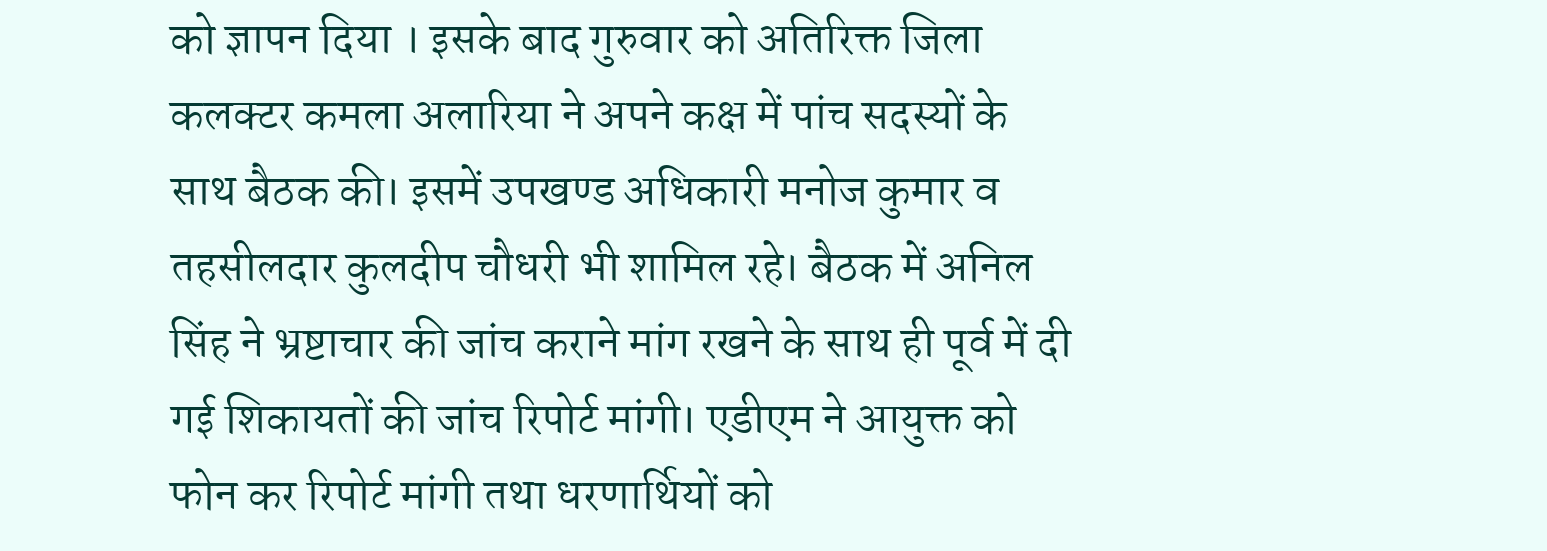को ज्ञापन दिया । इसके बाद गुरुवार को अतिरिक्त जिला कलक्टर कमला अलारिया ने अपने कक्ष में पांच सदस्यों के साथ बैठक की। इसमें उपखण्ड अधिकारी मनोज कुमार व तहसीलदार कुलदीप चौधरी भी शामिल रहे। बैठक में अनिल सिंह ने भ्रष्टाचार की जांच कराने मांग रखने के साथ ही पूर्व में दी गई शिकायतों की जांच रिपोर्ट मांगी। एडीएम ने आयुक्त को फोन कर रिपोर्ट मांगी तथा धरणार्थियों को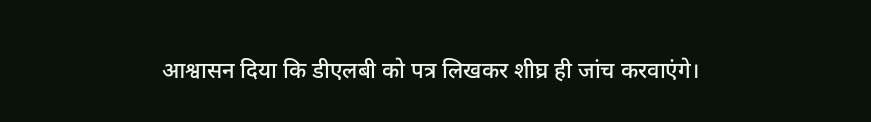आश्वासन दिया कि डीएलबी को पत्र लिखकर शीघ्र ही जांच करवाएंगे।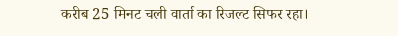करीब 25 मिनट चली वार्ता का रिजल्ट सिफर रहा।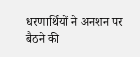धरणार्थियों ने अनशन पर बैठने की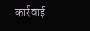कार्रवाई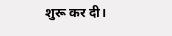शुरू कर दी।